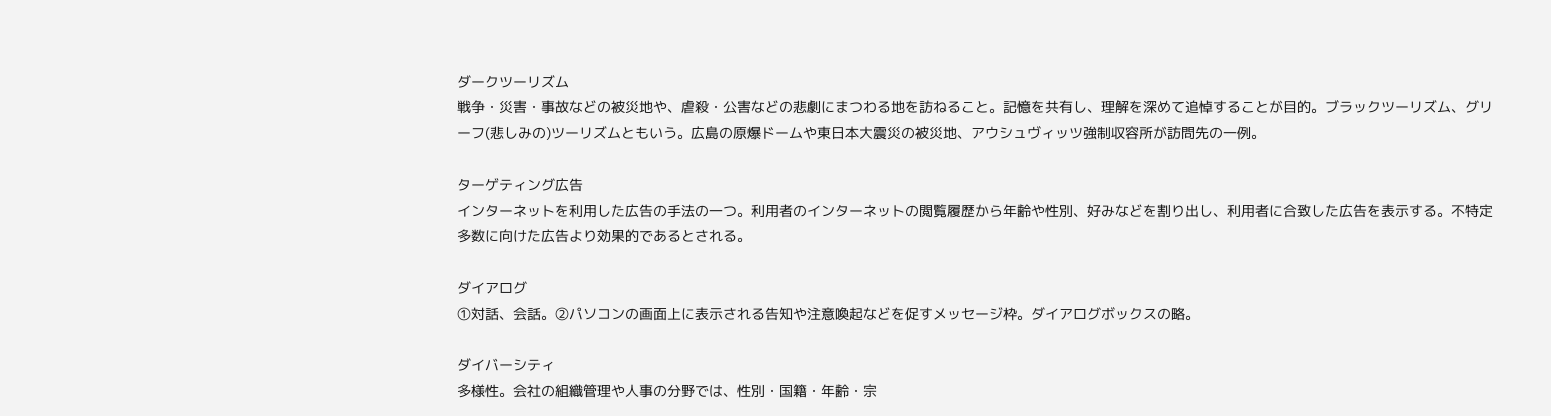ダークツーリズム
戦争・災害・事故などの被災地や、虐殺・公害などの悲劇にまつわる地を訪ねること。記憶を共有し、理解を深めて追悼することが目的。ブラックツーリズム、グリーフ(悲しみの)ツーリズムともいう。広島の原爆ドームや東日本大震災の被災地、アウシュヴィッツ強制収容所が訪問先の一例。

ターゲティング広告
インターネットを利用した広告の手法の一つ。利用者のインターネットの閲覧履歴から年齢や性別、好みなどを割り出し、利用者に合致した広告を表示する。不特定多数に向けた広告より効果的であるとされる。

ダイアログ
①対話、会話。②パソコンの画面上に表示される告知や注意喚起などを促すメッセージ枠。ダイアログボックスの略。

ダイバーシティ
多様性。会社の組織管理や人事の分野では、性別・国籍・年齢・宗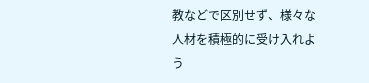教などで区別せず、様々な人材を積極的に受け入れよう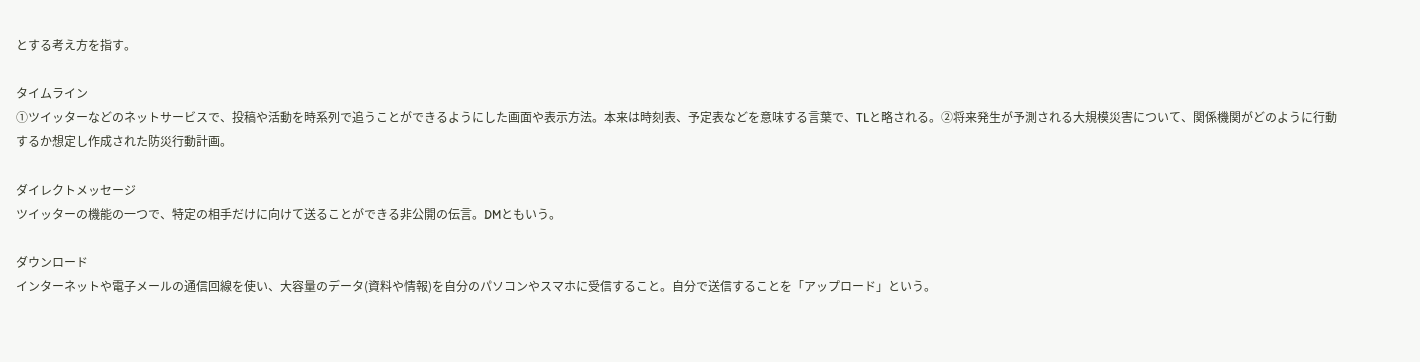とする考え方を指す。

タイムライン
①ツイッターなどのネットサービスで、投稿や活動を時系列で追うことができるようにした画面や表示方法。本来は時刻表、予定表などを意味する言葉で、TLと略される。②将来発生が予測される大規模災害について、関係機関がどのように行動するか想定し作成された防災行動計画。

ダイレクトメッセージ
ツイッターの機能の一つで、特定の相手だけに向けて送ることができる非公開の伝言。DMともいう。

ダウンロード
インターネットや電子メールの通信回線を使い、大容量のデータ(資料や情報)を自分のパソコンやスマホに受信すること。自分で送信することを「アップロード」という。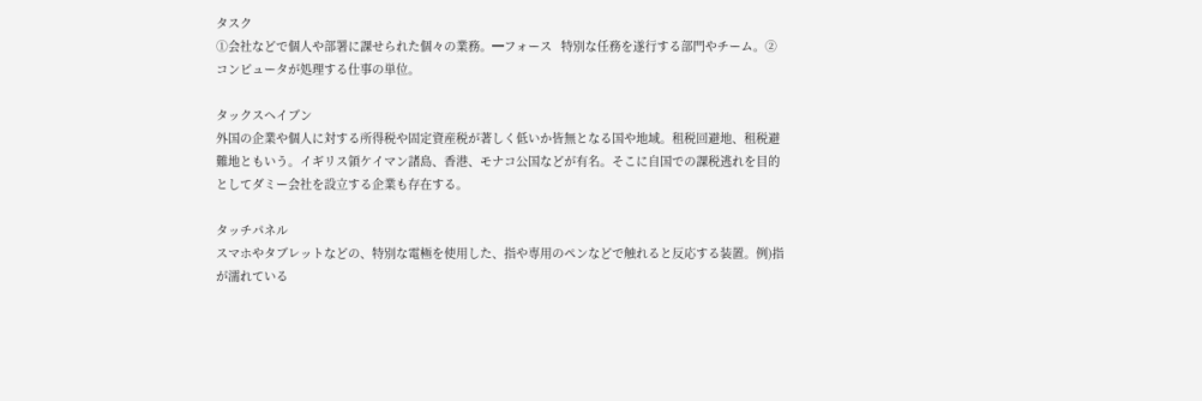タスク
①会社などで個人や部署に課せられた個々の業務。━フォース   特別な任務を遂行する部門やチーム。②コンピュータが処理する仕事の単位。

タックスヘイブン
外国の企業や個人に対する所得税や固定資産税が著しく低いか皆無となる国や地域。租税回避地、租税避難地ともいう。イギリス領ケイマン諸島、香港、モナコ公国などが有名。そこに自国での課税逃れを目的としてダミー会社を設立する企業も存在する。

タッチパネル
スマホやタブレットなどの、特別な電極を使用した、指や専用のペンなどで触れると反応する装置。例)指が濡れている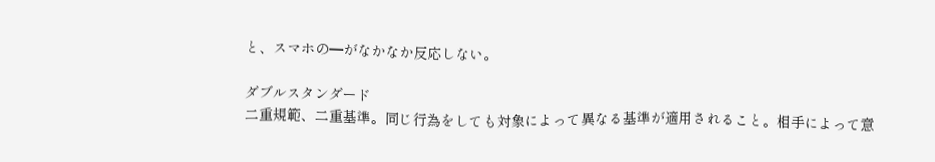と、スマホの━がなかなか反応しない。

ダブルスタンダード
二重規範、二重基準。同じ行為をしても対象によって異なる基準が適用されること。相手によって意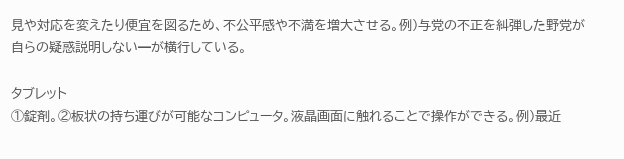見や対応を変えたり便宜を図るため、不公平感や不満を増大させる。例)与党の不正を糾弾した野党が自らの疑惑説明しない━が横行している。

タブレット
①錠剤。②板状の持ち運びが可能なコンピュータ。液晶画面に触れることで操作ができる。例)最近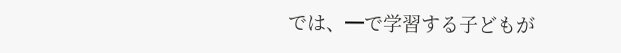では、━で学習する子どもが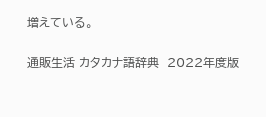増えている。

通販生活 カタカナ語辞典  2022年度版